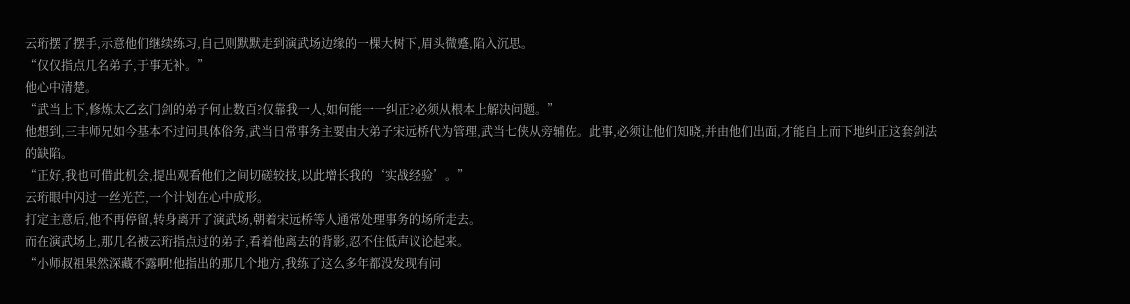云珩摆了摆手,示意他们继续练习,自己则默默走到演武场边缘的一棵大树下,眉头微蹙,陷入沉思。
“仅仅指点几名弟子,于事无补。”
他心中清楚。
“武当上下,修炼太乙玄门剑的弟子何止数百?仅靠我一人,如何能一一纠正?必须从根本上解决问题。”
他想到,三丰师兄如今基本不过问具体俗务,武当日常事务主要由大弟子宋远桥代为管理,武当七侠从旁辅佐。此事,必须让他们知晓,并由他们出面,才能自上而下地纠正这套剑法的缺陷。
“正好,我也可借此机会,提出观看他们之间切磋较技,以此增长我的‘实战经验’。”
云珩眼中闪过一丝光芒,一个计划在心中成形。
打定主意后,他不再停留,转身离开了演武场,朝着宋远桥等人通常处理事务的场所走去。
而在演武场上,那几名被云珩指点过的弟子,看着他离去的背影,忍不住低声议论起来。
“小师叔祖果然深藏不露啊!他指出的那几个地方,我练了这么多年都没发现有问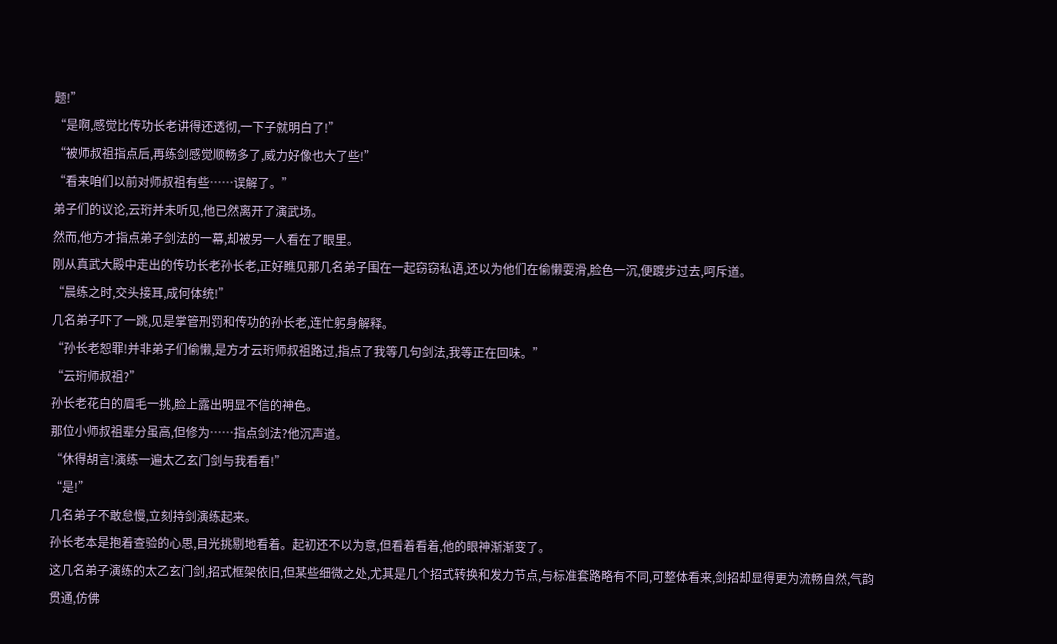题!”
“是啊,感觉比传功长老讲得还透彻,一下子就明白了!”
“被师叔祖指点后,再练剑感觉顺畅多了,威力好像也大了些!”
“看来咱们以前对师叔祖有些……误解了。”
弟子们的议论,云珩并未听见,他已然离开了演武场。
然而,他方才指点弟子剑法的一幕,却被另一人看在了眼里。
刚从真武大殿中走出的传功长老孙长老,正好瞧见那几名弟子围在一起窃窃私语,还以为他们在偷懒耍滑,脸色一沉,便踱步过去,呵斥道。
“晨练之时,交头接耳,成何体统!”
几名弟子吓了一跳,见是掌管刑罚和传功的孙长老,连忙躬身解释。
“孙长老恕罪!并非弟子们偷懒,是方才云珩师叔祖路过,指点了我等几句剑法,我等正在回味。”
“云珩师叔祖?”
孙长老花白的眉毛一挑,脸上露出明显不信的神色。
那位小师叔祖辈分虽高,但修为……指点剑法?他沉声道。
“休得胡言!演练一遍太乙玄门剑与我看看!”
“是!”
几名弟子不敢怠慢,立刻持剑演练起来。
孙长老本是抱着查验的心思,目光挑剔地看着。起初还不以为意,但看着看着,他的眼神渐渐变了。
这几名弟子演练的太乙玄门剑,招式框架依旧,但某些细微之处,尤其是几个招式转换和发力节点,与标准套路略有不同,可整体看来,剑招却显得更为流畅自然,气韵贯通,仿佛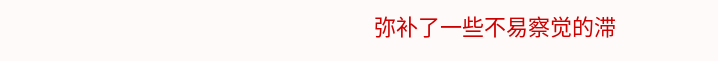弥补了一些不易察觉的滞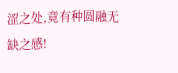涩之处,竟有种圆融无缺之感!